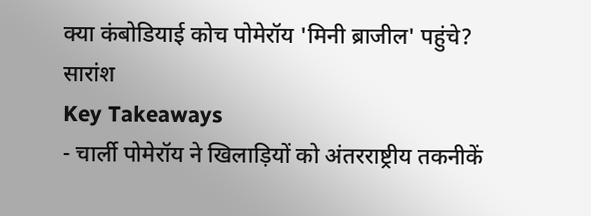क्या कंबोडियाई कोच पोमेरॉय 'मिनी ब्राजील' पहुंचे?
सारांश
Key Takeaways
- चार्ली पोमेरॉय ने खिलाड़ियों को अंतरराष्ट्रीय तकनीकें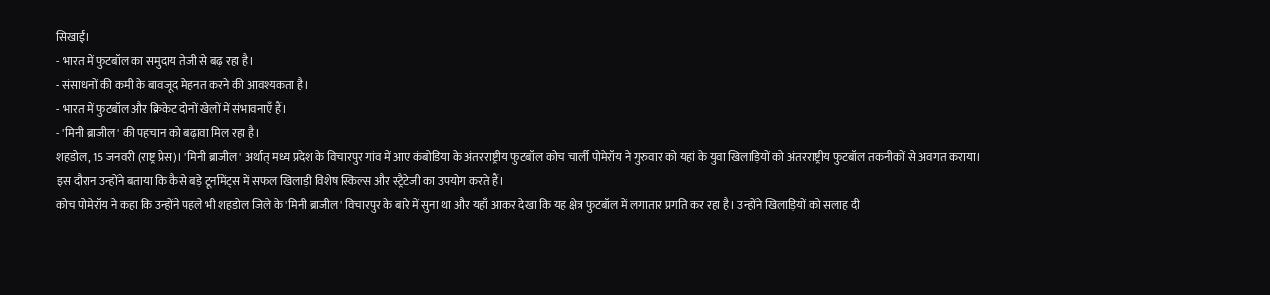सिखाईं।
- भारत में फुटबॉल का समुदाय तेजी से बढ़ रहा है।
- संसाधनों की कमी के बावजूद मेहनत करने की आवश्यकता है।
- भारत में फुटबॉल और क्रिकेट दोनों खेलों में संभावनाएँ हैं।
- 'मिनी ब्राजील' की पहचान को बढ़ावा मिल रहा है।
शहडोल, 15 जनवरी (राष्ट्र प्रेस)। 'मिनी ब्राजील' अर्थात् मध्य प्रदेश के विचारपुर गांव में आए कंबोडिया के अंतरराष्ट्रीय फुटबॉल कोच चार्ली पोमेरॉय ने गुरुवार को यहां के युवा खिलाड़ियों को अंतरराष्ट्रीय फुटबॉल तकनीकों से अवगत कराया। इस दौरान उन्होंने बताया कि कैसे बड़े टूर्नामेंट्स में सफल खिलाड़ी विशेष स्किल्स और स्ट्रैटेजी का उपयोग करते हैं।
कोच पोमेरॉय ने कहा कि उन्होंने पहले भी शहडोल जिले के 'मिनी ब्राजील' विचारपुर के बारे में सुना था और यहाँ आकर देखा कि यह क्षेत्र फुटबॉल में लगातार प्रगति कर रहा है। उन्होंने खिलाड़ियों को सलाह दी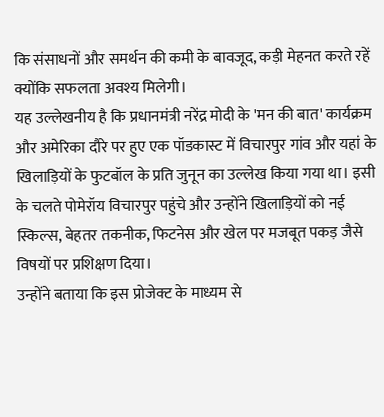कि संसाधनों और समर्थन की कमी के बावजूद, कड़ी मेहनत करते रहें क्योंकि सफलता अवश्य मिलेगी।
यह उल्लेखनीय है कि प्रधानमंत्री नरेंद्र मोदी के 'मन की बात' कार्यक्रम और अमेरिका दौरे पर हुए एक पॉडकास्ट में विचारपुर गांव और यहां के खिलाड़ियों के फुटबॉल के प्रति जुनून का उल्लेख किया गया था। इसी के चलते पोमेरॉय विचारपुर पहुंचे और उन्होंने खिलाड़ियों को नई स्किल्स, बेहतर तकनीक, फिटनेस और खेल पर मजबूत पकड़ जैसे विषयों पर प्रशिक्षण दिया।
उन्होंने बताया कि इस प्रोजेक्ट के माध्यम से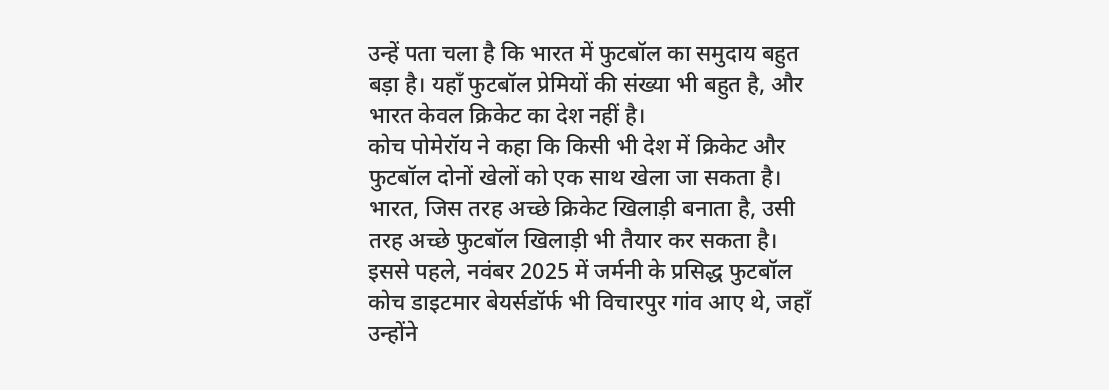उन्हें पता चला है कि भारत में फुटबॉल का समुदाय बहुत बड़ा है। यहाँ फुटबॉल प्रेमियों की संख्या भी बहुत है, और भारत केवल क्रिकेट का देश नहीं है।
कोच पोमेरॉय ने कहा कि किसी भी देश में क्रिकेट और फुटबॉल दोनों खेलों को एक साथ खेला जा सकता है। भारत, जिस तरह अच्छे क्रिकेट खिलाड़ी बनाता है, उसी तरह अच्छे फुटबॉल खिलाड़ी भी तैयार कर सकता है।
इससे पहले, नवंबर 2025 में जर्मनी के प्रसिद्ध फुटबॉल कोच डाइटमार बेयर्सडॉर्फ भी विचारपुर गांव आए थे, जहाँ उन्होंने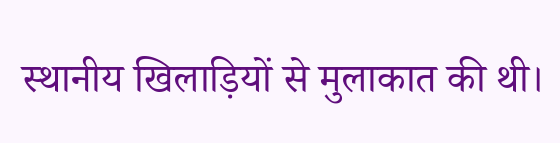स्थानीय खिलाड़ियों से मुलाकात की थी।